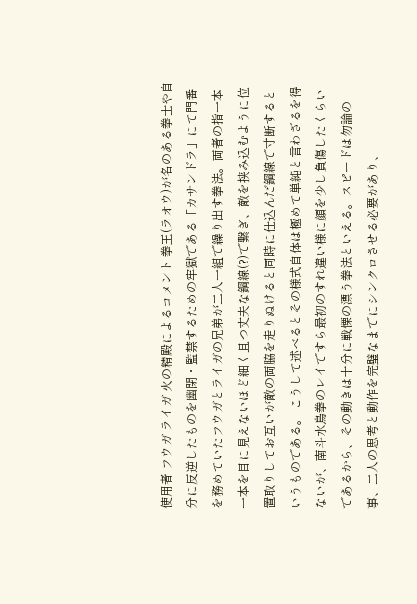使用者 フウガ ライガ 火の精殿によるコメント 拳王(ラオウ)が名のある拳士や自分に反逆したものを幽閉・監禁するための牢獄である「カサンドラ」にて門番を務めていたフウガとライガの兄弟が二人一組で繰り出す拳法。両者の指一本一本を目に見えないほど細く且つ丈夫な鋼線(?)で繋ぎ、敵を挟み込むように位置取りしてお互いが敵の両脇を走りぬけると同時に仕込んだ鋼線で寸断するというものである。 こうして述べるとその様式自体は極めて単純と言わざるを得ないが、南斗水鳥拳のレイですら最初のすれ違い様に顔を少し負傷したくらいであるから、その動きは十分に戦慄の漂う拳法といえる。スピードは勿論の事、二人の思考と動作を完璧なまでにシンクロさせる必要があり、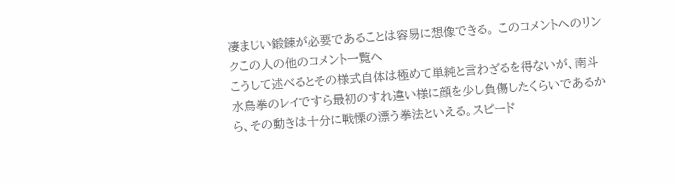凄まじい鍛錬が必要であることは容易に想像できる。 このコメントへのリンクこの人の他のコメント一覧へ
こうして述べるとその様式自体は極めて単純と言わざるを得ないが、南斗水鳥拳のレイですら最初のすれ違い様に顔を少し負傷したくらいであるから、その動きは十分に戦慄の漂う拳法といえる。スピード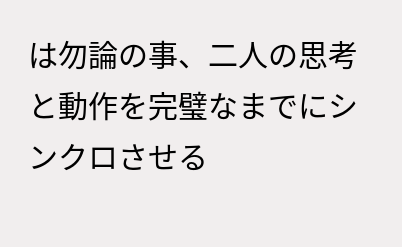は勿論の事、二人の思考と動作を完璧なまでにシンクロさせる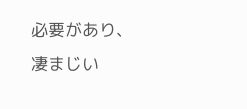必要があり、凄まじい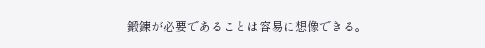鍛錬が必要であることは容易に想像できる。